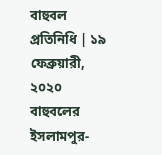বাহুবল প্রতিনিধি | ১৯ ফেব্রুয়ারী, ২০২০
বাহুবলের ইসলামপুর-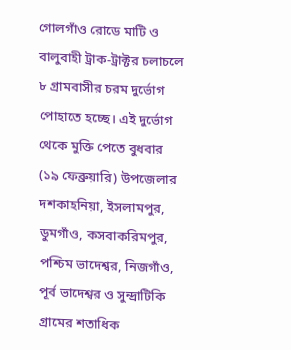গোলগাঁও রোডে মাটি ও বালুবাহী ট্রাক-ট্রাক্টর চলাচলে ৮ গ্রামবাসীর চরম দুর্ভোগ পোহাতে হচ্ছে। এই দুর্ভোগ থেকে মুক্তি পেতে বুধবার (১৯ ফেব্রুয়ারি) উপজেলার দশকাহনিয়া, ইসলামপুর, ডুমগাঁও, কসবাকরিমপুর, পশ্চিম ভাদেশ্বর, নিজগাঁও, পূর্ব ভাদেশ্বর ও সুন্দ্রাটিকি গ্রামের শতাধিক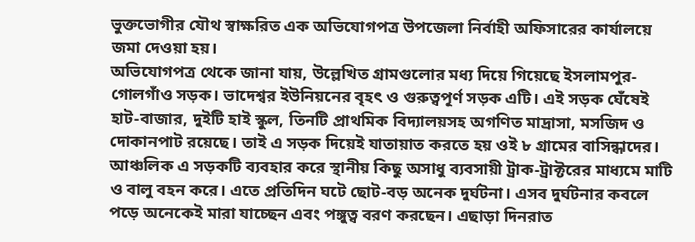ভুক্তভোগীর যৌথ স্বাক্ষরিত এক অভিযোগপত্র উপজেলা নির্বাহী অফিসারের কার্যালয়ে জমা দেওয়া হয়।
অভিযোগপত্র থেকে জানা যায়, উল্লেখিত গ্রামগুলোর মধ্য দিয়ে গিয়েছে ইসলামপুর-গোলগাঁও সড়ক। ভাদেশ্বর ইউনিয়নের বৃহৎ ও গুরুত্বপূর্ণ সড়ক এটি। এই সড়ক ঘেঁষেই হাট-বাজার, দুইটি হাই স্কুল, তিনটি প্রাথমিক বিদ্যালয়সহ অগণিত মাদ্রাসা, মসজিদ ও দোকানপাট রয়েছে। তাই এ সড়ক দিয়েই যাতায়াত করতে হয় ওই ৮ গ্রামের বাসিন্ধাদের।
আঞ্চলিক এ সড়কটি ব্যবহার করে স্থানীয় কিছু অসাধু ব্যবসায়ী ট্রাক-ট্রাক্টরের মাধ্যমে মাটি ও বালু বহন করে। এতে প্রতিদিন ঘটে ছোট-বড় অনেক দুর্ঘটনা। এসব দুর্ঘটনার কবলে পড়ে অনেকেই মারা যাচ্ছেন এবং পঙ্গুত্ব বরণ করছেন। এছাড়া দিনরাত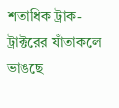শতাধিক ট্রাক-ট্রাক্টরের যাঁতাকলে ভাঙছে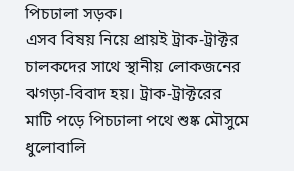পিচঢালা সড়ক।
এসব বিষয় নিয়ে প্রায়ই ট্রাক-ট্রাক্টর চালকদের সাথে স্থানীয় লোকজনের ঝগড়া-বিবাদ হয়। ট্রাক-ট্রাক্টরের মাটি পড়ে পিচঢালা পথে শুষ্ক মৌসুমে ধুলোবালি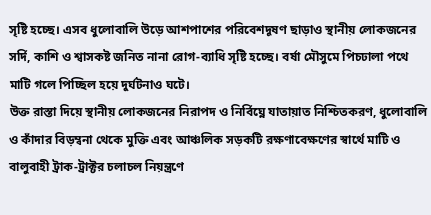সৃষ্টি হচ্ছে। এসব ধুলোবালি উড়ে আশপাশের পরিবেশদূষণ ছাড়াও স্থানীয় লোকজনের সর্দি, কাশি ও শ্বাসকষ্ট জনিত নানা রোগ-ব্যাধি সৃষ্টি হচ্ছে। বর্ষা মৌসুমে পিচঢালা পথে মাটি গলে পিচ্ছিল হয়ে দুর্ঘটনাও ঘটে।
উক্ত রাস্তা দিয়ে স্থানীয় লোকজনের নিরাপদ ও নির্বিঘ্নে যাতায়াত নিশ্চিতকরণ, ধুলোবালি ও কাঁদার বিড়ম্বনা থেকে মুক্তি এবং আঞ্চলিক সড়কটি রক্ষণাবেক্ষণের স্বার্থে মাটি ও বালুবাহী ট্রাক-ট্রাক্টর চলাচল নিয়ন্ত্রণে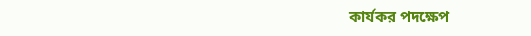কার্যকর পদক্ষেপ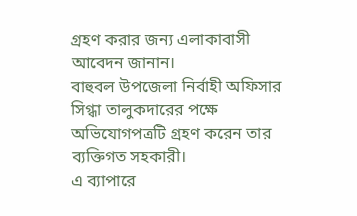গ্রহণ করার জন্য এলাকাবাসী আবেদন জানান।
বাহুবল উপজেলা নির্বাহী অফিসার সিগ্ধা তালুকদারের পক্ষে অভিযোগপত্রটি গ্রহণ করেন তার ব্যক্তিগত সহকারী।
এ ব্যাপারে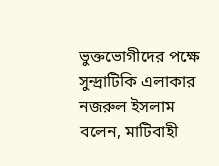ভুক্তভোগীদের পক্ষে সুন্দ্রাটিকি এলাকার নজরুল ইসলাম বলেন, মাটিবাহী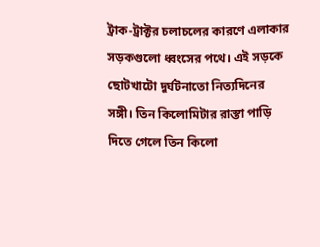ট্রাক-ট্রাক্টর চলাচলের কারণে এলাকার সড়কগুলো ধ্বংসের পথে। এই সড়কে ছোটখাটো দুর্ঘটনাতো নিত্যদিনের সঙ্গী। তিন কিলোমিটার রাস্তা পাড়ি দিতে গেলে তিন কিলো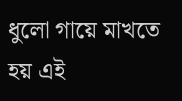ধুলো গায়ে মাখতে হয় এই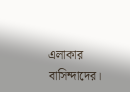এলাকার বাসিন্দাদের।